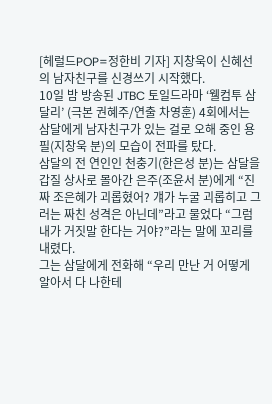[헤럴드POP=정한비 기자] 지창욱이 신혜선의 남자친구를 신경쓰기 시작했다.
10일 밤 방송된 JTBC 토일드라마 ‘웰컴투 삼달리’ (극본 권혜주/연출 차영훈) 4회에서는 삼달에게 남자친구가 있는 걸로 오해 중인 용필(지창욱 분)의 모습이 전파를 탔다.
삼달의 전 연인인 천충기(한은성 분)는 삼달을 갑질 상사로 몰아간 은주(조윤서 분)에게 “진짜 조은혜가 괴롭혔어? 걔가 누굴 괴롭히고 그러는 짜친 성격은 아닌데”라고 물었다 “그럼 내가 거짓말 한다는 거야?”라는 말에 꼬리를 내렸다.
그는 삼달에게 전화해 “우리 만난 거 어떻게 알아서 다 나한테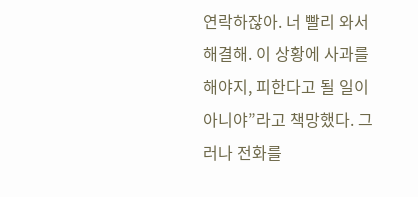연락하잖아. 너 빨리 와서 해결해. 이 상황에 사과를 해야지, 피한다고 될 일이 아니야”라고 책망했다. 그러나 전화를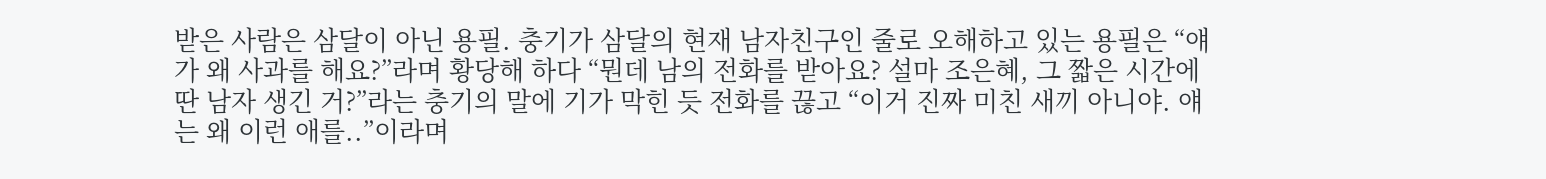받은 사람은 삼달이 아닌 용필. 충기가 삼달의 현재 남자친구인 줄로 오해하고 있는 용필은 “얘가 왜 사과를 해요?”라며 황당해 하다 “뭔데 남의 전화를 받아요? 설마 조은혜, 그 짧은 시간에 딴 남자 생긴 거?”라는 충기의 말에 기가 막힌 듯 전화를 끊고 “이거 진짜 미친 새끼 아니야. 얘는 왜 이런 애를..”이라며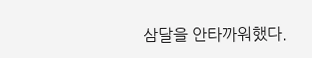삼달을 안타까워했다.